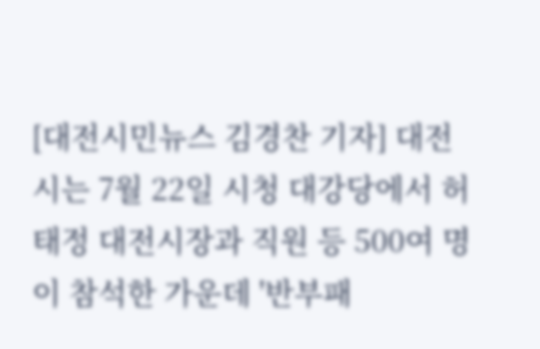[대전시민뉴스 김경찬 기자] 대전시는 7월 22일 시청 대강당에서 허태정 대전시장과 직원 등 500여 명이 참석한 가운데 '반부패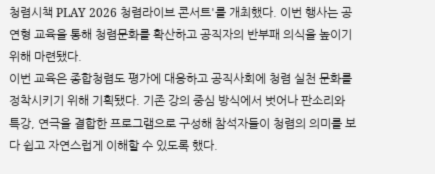청렴시책 PLAY 2026 청렴라이브 콘서트'를 개최했다. 이번 행사는 공연형 교육을 통해 청렴문화를 확산하고 공직자의 반부패 의식을 높이기 위해 마련됐다.
이번 교육은 종합청렴도 평가에 대응하고 공직사회에 청렴 실천 문화를 정착시키기 위해 기획됐다. 기존 강의 중심 방식에서 벗어나 판소리와 특강, 연극을 결합한 프로그램으로 구성해 참석자들이 청렴의 의미를 보다 쉽고 자연스럽게 이해할 수 있도록 했다.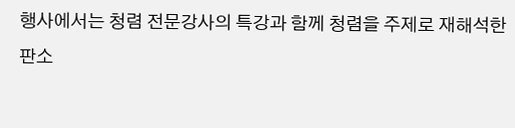행사에서는 청렴 전문강사의 특강과 함께 청렴을 주제로 재해석한 판소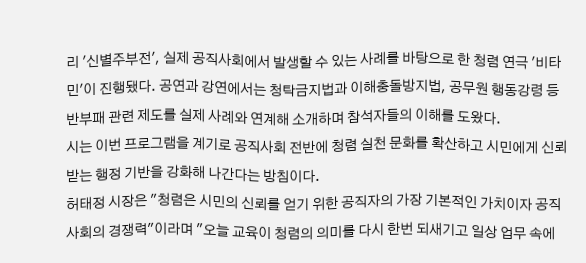리 '신별주부전', 실제 공직사회에서 발생할 수 있는 사례를 바탕으로 한 청렴 연극 '비타민'이 진행됐다. 공연과 강연에서는 청탁금지법과 이해충돌방지법, 공무원 행동강령 등 반부패 관련 제도를 실제 사례와 연계해 소개하며 참석자들의 이해를 도왔다.
시는 이번 프로그램을 계기로 공직사회 전반에 청렴 실천 문화를 확산하고 시민에게 신뢰받는 행정 기반을 강화해 나간다는 방침이다.
허태정 시장은 "청렴은 시민의 신뢰를 얻기 위한 공직자의 가장 기본적인 가치이자 공직사회의 경쟁력"이라며 "오늘 교육이 청렴의 의미를 다시 한번 되새기고 일상 업무 속에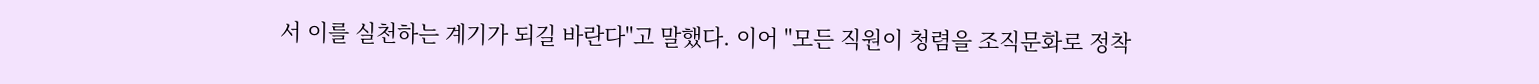서 이를 실천하는 계기가 되길 바란다"고 말했다. 이어 "모든 직원이 청렴을 조직문화로 정착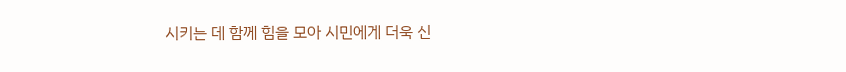시키는 데 함께 힘을 모아 시민에게 더욱 신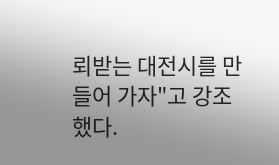뢰받는 대전시를 만들어 가자"고 강조했다.